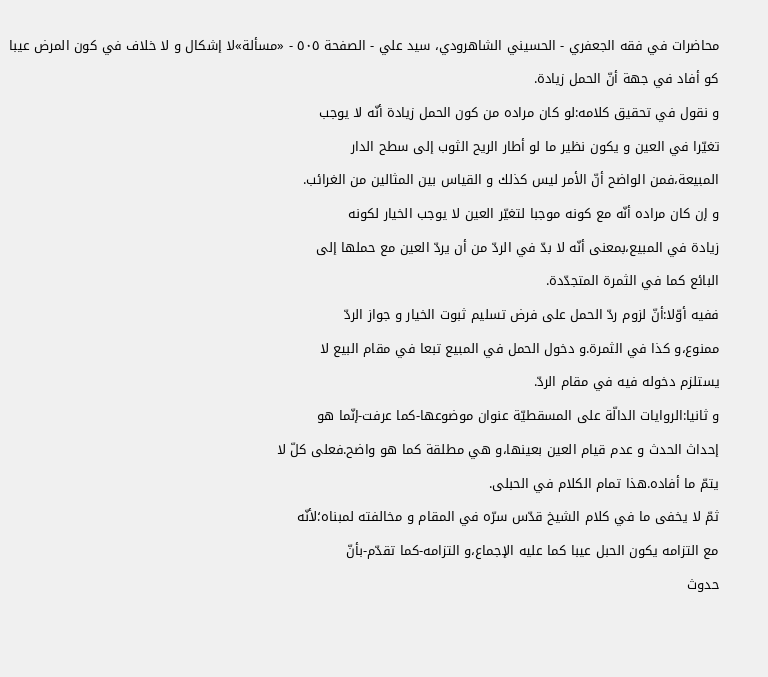محاضرات في فقه الجعفري - الحسيني الشاهرودي، سيد علي - الصفحة ٥٠٥ - «مسألة»لا إشكال و لا خلاف في كون المرض عيبا
كو أفاد في جهة أنّ الحمل زيادة.
و نقول في تحقيق كلامه:لو كان مراده من كون الحمل زيادة أنّه لا يوجب
تغيّرا في العين و يكون نظير ما لو أطار الريح الثوب إلى سطح الدار
المبيعة،فمن الواضح أنّ الأمر ليس كذلك و القياس بين المثالين من الغرائب.
و إن كان مراده أنّه مع كونه موجبا لتغيّر العين لا يوجب الخيار لكونه
زيادة في المبيع،بمعنى أنّه لا بدّ في الردّ من أن يردّ العين مع حملها إلى
البائع كما في الثمرة المتجدّدة.
ففيه أوّلا:أنّ لزوم ردّ الحمل على فرض تسليم ثبوت الخيار و جواز الردّ
ممنوع،و كذا في الثمرة.و دخول الحمل في المبيع تبعا في مقام البيع لا
يستلزم دخوله فيه في مقام الردّ.
و ثانيا:الروايات الدالّة على المسقطيّة عنوان موضوعها-كما عرفت-إنّما هو
إحداث الحدث و عدم قيام العين بعينها،و هي مطلقة كما هو واضح.فعلى كلّ لا
يتمّ ما أفاده.هذا تمام الكلام في الحبلى.
ثمّ لا يخفى ما في كلام الشيخ قدّس سرّه في المقام و مخالفته لمبناه؛لأنّه
مع التزامه يكون الحبل عيبا كما عليه الإجماع،و التزامه-كما تقدّم-بأنّ
حدوث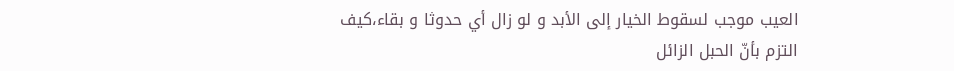العيب موجب لسقوط الخيار إلى الأبد و لو زال أي حدوثا و بقاء،كيف
التزم بأنّ الحبل الزائل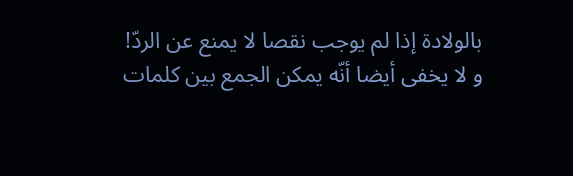بالولادة إذا لم يوجب نقصا لا يمنع عن الردّ!
و لا يخفى أيضا أنّه يمكن الجمع بين كلمات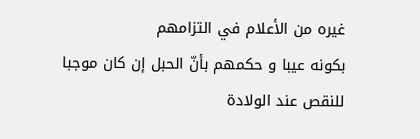غيره من الأعلام في التزامهم
بكونه عيبا و حكمهم بأنّ الحبل إن كان موجبا للنقص عند الولادة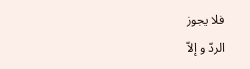فلا يجوز
الردّ و إلاّ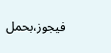فيجوز،بحمل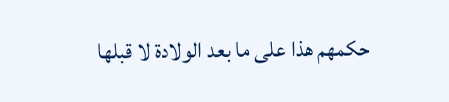حكمهم هذا على ما بعد الولادة لا قبلها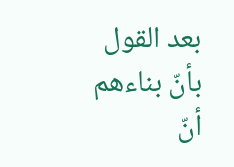بعد القول
بأنّ بناءهم أنّ